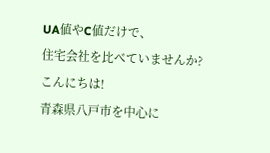UA値やC値だけで、
住宅会社を比べていませんか?
こんにちは!
青森県八戸市を中心に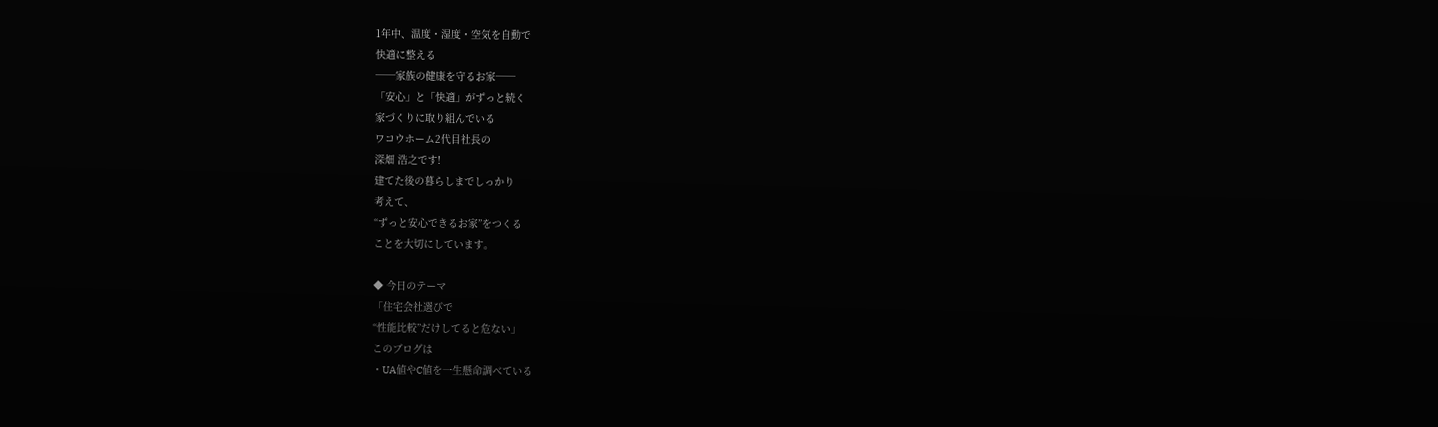1年中、温度・湿度・空気を自動で
快適に整える
──家族の健康を守るお家──
「安心」と「快適」がずっと続く
家づくりに取り組んでいる
ワコウホーム2代目社長の
深畑 浩之です!
建てた後の暮らしまでしっかり
考えて、
“ずっと安心できるお家”をつくる
ことを大切にしています。

◆ 今日のテーマ
「住宅会社選びで
“性能比較”だけしてると危ない」
このブログは
・UA値やC値を一生懸命調べている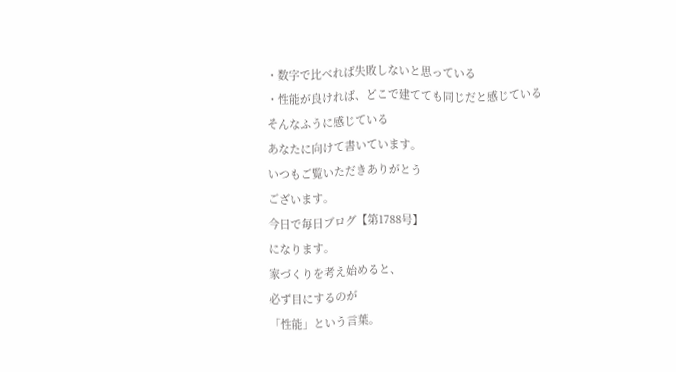・数字で比べれば失敗しないと思っている
・性能が良ければ、どこで建てても同じだと感じている
そんなふうに感じている
あなたに向けて書いています。
いつもご覧いただきありがとう
ございます。
今日で毎日ブログ【第1788号】
になります。
家づくりを考え始めると、
必ず目にするのが
「性能」という言葉。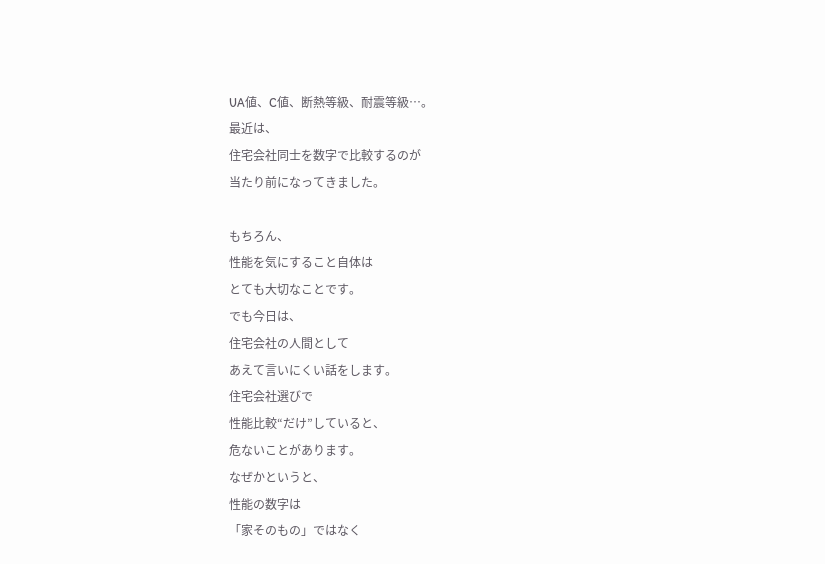UA値、C値、断熱等級、耐震等級…。
最近は、
住宅会社同士を数字で比較するのが
当たり前になってきました。

もちろん、
性能を気にすること自体は
とても大切なことです。
でも今日は、
住宅会社の人間として
あえて言いにくい話をします。
住宅会社選びで
性能比較“だけ”していると、
危ないことがあります。
なぜかというと、
性能の数字は
「家そのもの」ではなく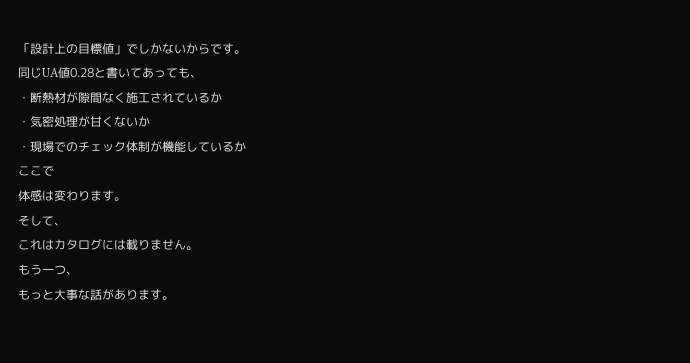「設計上の目標値」でしかないからです。
同じUA値0.28と書いてあっても、
・断熱材が隙間なく施工されているか
・気密処理が甘くないか
・現場でのチェック体制が機能しているか
ここで
体感は変わります。
そして、
これはカタログには載りません。
もう一つ、
もっと大事な話があります。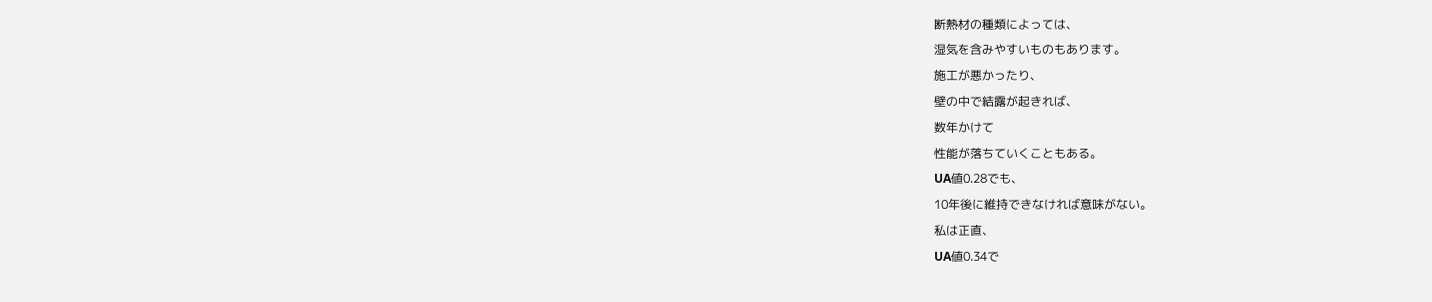断熱材の種類によっては、
湿気を含みやすいものもあります。
施工が悪かったり、
壁の中で結露が起きれば、
数年かけて
性能が落ちていくこともある。
UA値0.28でも、
10年後に維持できなければ意味がない。
私は正直、
UA値0.34で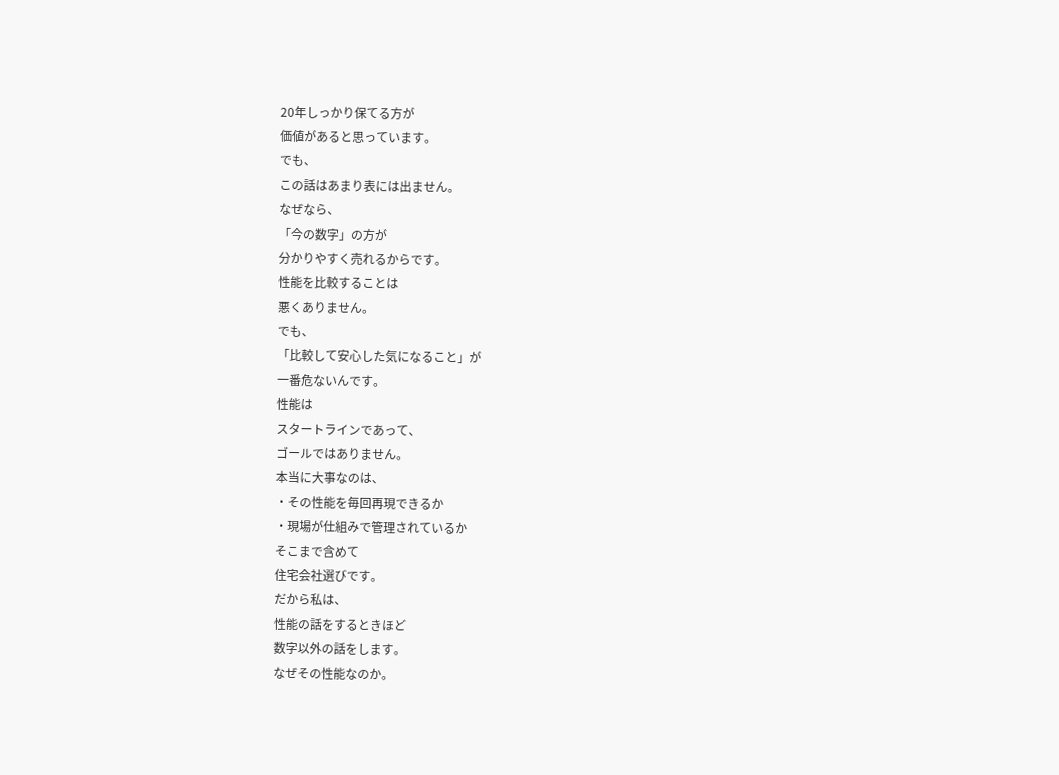20年しっかり保てる方が
価値があると思っています。
でも、
この話はあまり表には出ません。
なぜなら、
「今の数字」の方が
分かりやすく売れるからです。
性能を比較することは
悪くありません。
でも、
「比較して安心した気になること」が
一番危ないんです。
性能は
スタートラインであって、
ゴールではありません。
本当に大事なのは、
・その性能を毎回再現できるか
・現場が仕組みで管理されているか
そこまで含めて
住宅会社選びです。
だから私は、
性能の話をするときほど
数字以外の話をします。
なぜその性能なのか。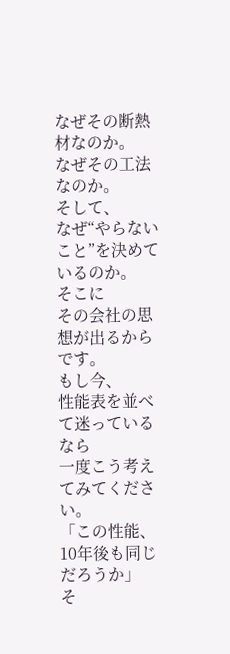なぜその断熱材なのか。
なぜその工法なのか。
そして、
なぜ“やらないこと”を決めているのか。
そこに
その会社の思想が出るからです。
もし今、
性能表を並べて迷っているなら
一度こう考えてみてください。
「この性能、
10年後も同じだろうか」
そ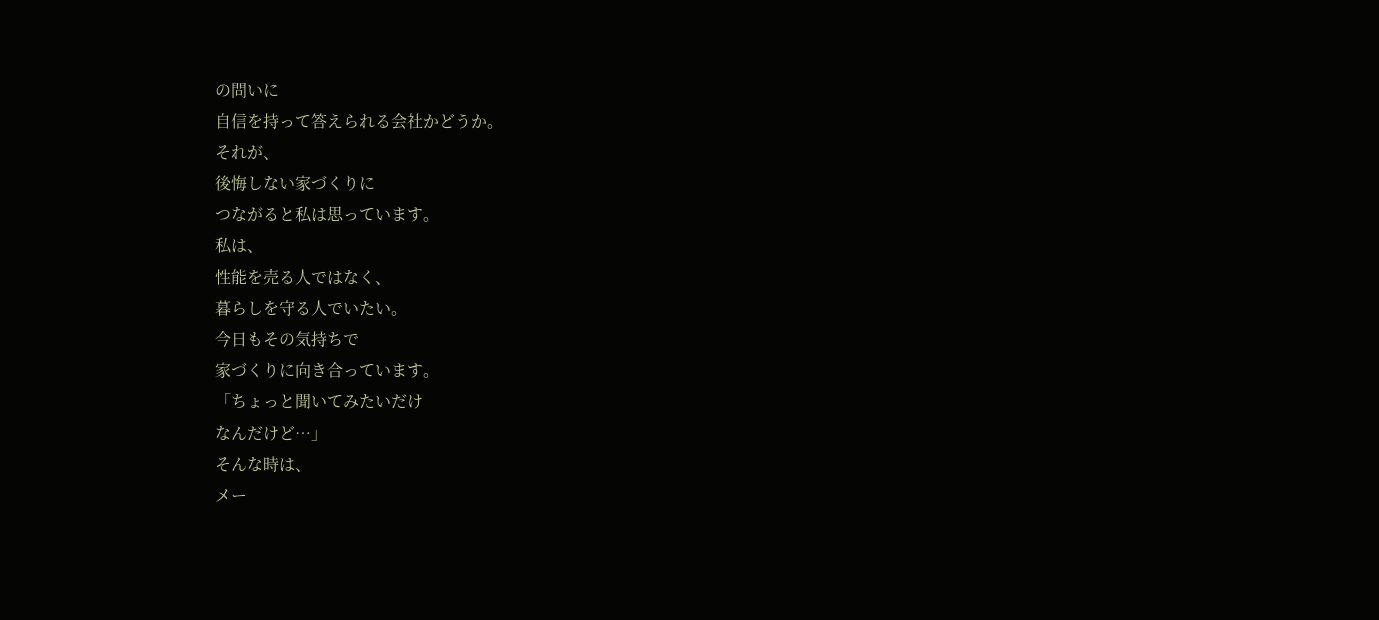の問いに
自信を持って答えられる会社かどうか。
それが、
後悔しない家づくりに
つながると私は思っています。
私は、
性能を売る人ではなく、
暮らしを守る人でいたい。
今日もその気持ちで
家づくりに向き合っています。
「ちょっと聞いてみたいだけ
なんだけど…」
そんな時は、
メー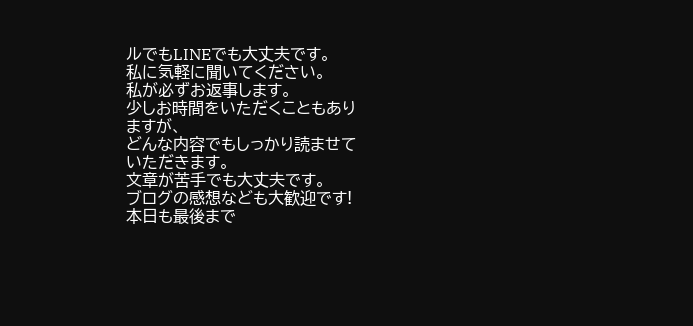ルでもLINEでも大丈夫です。
私に気軽に聞いてください。
私が必ずお返事します。
少しお時間をいただくこともあり
ますが、
どんな内容でもしっかり読ませて
いただきます。
文章が苦手でも大丈夫です。
ブログの感想なども大歓迎です!
本日も最後まで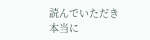読んでいただき
本当に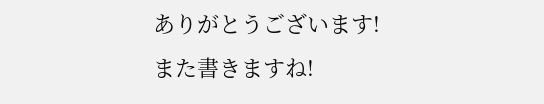ありがとうございます!
また書きますね!